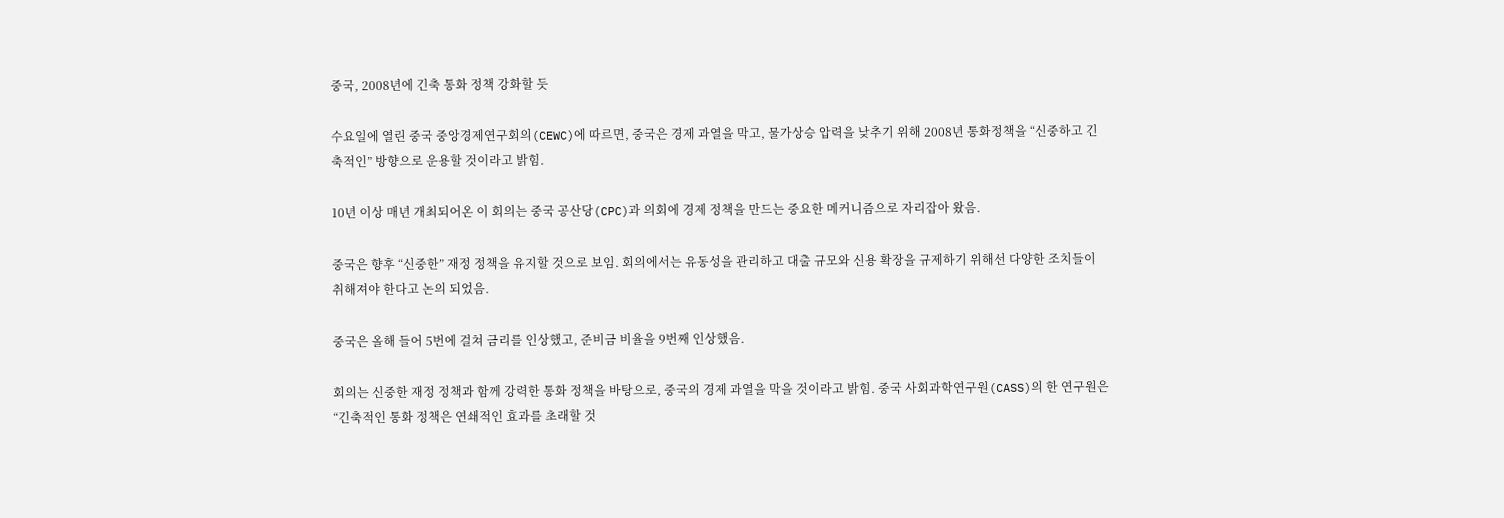중국, 2008년에 긴축 통화 정책 강화할 듯

수요일에 열린 중국 중앙경제연구회의(CEWC)에 따르면, 중국은 경제 과열을 막고, 물가상승 압력을 낮추기 위해 2008년 통화정책을 “신중하고 긴축적인” 방향으로 운용할 것이라고 밝힘.

10년 이상 매년 개최되어온 이 회의는 중국 공산당(CPC)과 의회에 경제 정책을 만드는 중요한 메커니즘으로 자리잡아 왔음.

중국은 향후 “신중한” 재정 정책을 유지할 것으로 보임. 회의에서는 유동성을 관리하고 대출 규모와 신용 확장을 규제하기 위해선 다양한 조치들이 취해져야 한다고 논의 되었음.

중국은 올해 들어 5번에 걸쳐 금리를 인상했고, 준비금 비율을 9번째 인상했음.

회의는 신중한 재정 정책과 함께 강력한 통화 정책을 바탕으로, 중국의 경제 과열을 막을 것이라고 밝힘. 중국 사회과학연구원(CASS)의 한 연구원은 “긴축적인 통화 정책은 연쇄적인 효과를 초래할 것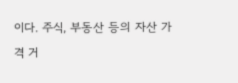이다. 주식, 부동산 등의 자산 가격 거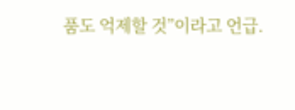품도 억제할 것”이라고 언급.